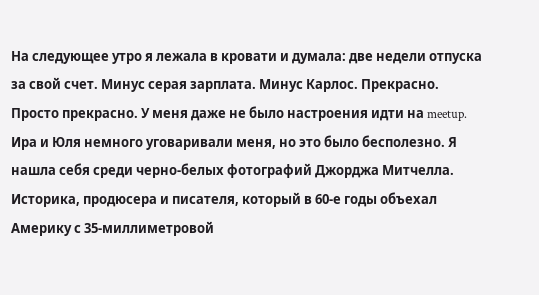На следующее утро я лежала в кровати и думала: две недели отпуска за свой счет. Минус серая зарплата. Минус Карлос. Прекрасно. Просто прекрасно. У меня даже не было настроения идти на meetup. Ира и Юля немного уговаривали меня, но это было бесполезно. Я нашла себя среди черно-белых фотографий Джорджа Митчелла. Историка, продюсера и писателя, который в 60-е годы объехал Америку с 35-миллиметровой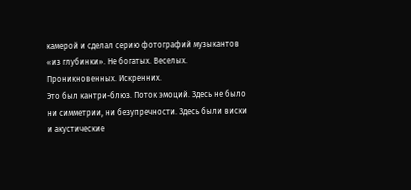камерой и сделал серию фотографий музыкантов «из глубинки». Не богатых. Веселых. Проникновенных. Искренних.
Это был кантри-блюз. Поток эмоций. Здесь не было ни симметрии, ни безупречности. Здесь были виски и акустические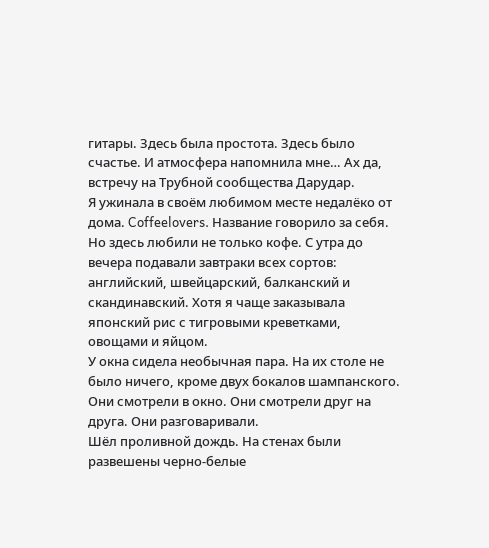гитары. Здесь была простота. Здесь было счастье. И атмосфера напомнила мне… Ах да, встречу на Трубной сообщества Дарудар.
Я ужинала в своём любимом месте недалёко от дома. Coffeelovers. Название говорило за себя.
Но здесь любили не только кофе. С утра до вечера подавали завтраки всех сортов: английский, швейцарский, балканский и скандинавский. Хотя я чаще заказывала японский рис с тигровыми креветками, овощами и яйцом.
У окна сидела необычная пара. На их столе не было ничего, кроме двух бокалов шампанского. Они смотрели в окно. Они смотрели друг на друга. Они разговаривали.
Шёл проливной дождь. На стенах были развешены черно-белые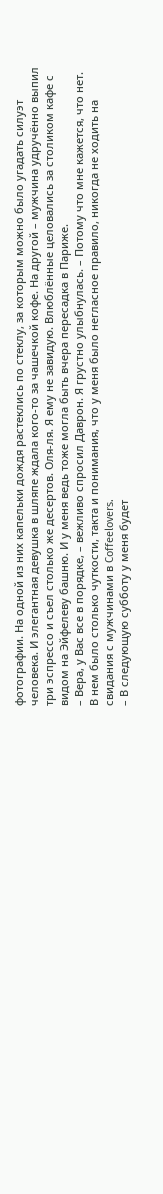фотографии. На одной из них капельки дождя растеклись по стеклу, за которым можно было угадать силуэт человека. И элегантная девушка в шляпе ждала кого-то за чашечкой кофе. На другой – мужчина удручённо выпил три эспрессо и съел столько же десертов. Оля-ля. Я ему не завидую. Влюблённые целовались за столиком кафе с видом на Эйфелеву башню. И у меня ведь тоже могла быть вчера пересадка в Париже.
– Вера, у Вас все в порядке, – вежливо спросил Даврон. Я грустно улыбнулась. – Потому что мне кажется, что нет.
В нем было столько чуткости, такта и понимания, что у меня было негласное правило, никогда не ходить на свидания с мужчинами в Coffeelovers.
– В следующую субботу у меня будет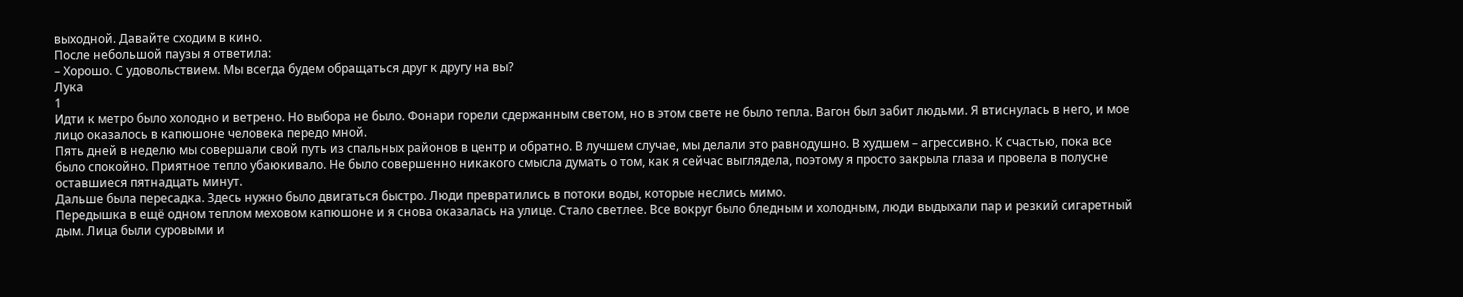выходной. Давайте сходим в кино.
После небольшой паузы я ответила:
– Хорошо. С удовольствием. Мы всегда будем обращаться друг к другу на вы?
Лука
1
Идти к метро было холодно и ветрено. Но выбора не было. Фонари горели сдержанным светом, но в этом свете не было тепла. Вагон был забит людьми. Я втиснулась в него, и мое лицо оказалось в капюшоне человека передо мной.
Пять дней в неделю мы совершали свой путь из спальных районов в центр и обратно. В лучшем случае, мы делали это равнодушно. В худшем – агрессивно. К счастью, пока все было спокойно. Приятное тепло убаюкивало. Не было совершенно никакого смысла думать о том, как я сейчас выглядела, поэтому я просто закрыла глаза и провела в полусне оставшиеся пятнадцать минут.
Дальше была пересадка. Здесь нужно было двигаться быстро. Люди превратились в потоки воды, которые неслись мимо.
Передышка в ещё одном теплом меховом капюшоне и я снова оказалась на улице. Стало светлее. Все вокруг было бледным и холодным, люди выдыхали пар и резкий сигаретный дым. Лица были суровыми и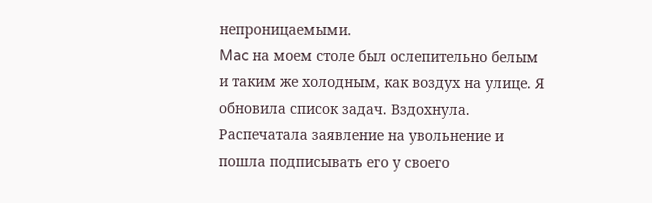непроницаемыми.
Mac на моем столе был ослепительно белым и таким же холодным, как воздух на улице. Я обновила список задач. Вздохнула. Распечатала заявление на увольнение и пошла подписывать его у своего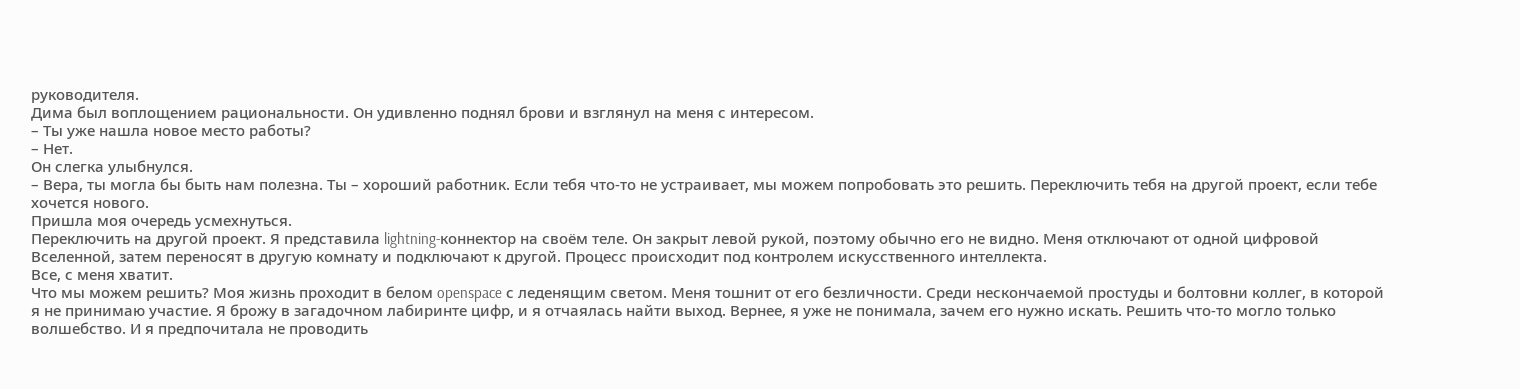руководителя.
Дима был воплощением рациональности. Он удивленно поднял брови и взглянул на меня с интересом.
– Ты уже нашла новое место работы?
– Нет.
Он слегка улыбнулся.
– Вера, ты могла бы быть нам полезна. Ты – хороший работник. Если тебя что-то не устраивает, мы можем попробовать это решить. Переключить тебя на другой проект, если тебе хочется нового.
Пришла моя очередь усмехнуться.
Переключить на другой проект. Я представила lightning-коннектор на своём теле. Он закрыт левой рукой, поэтому обычно его не видно. Меня отключают от одной цифровой Вселенной, затем переносят в другую комнату и подключают к другой. Процесс происходит под контролем искусственного интеллекта.
Все, с меня хватит.
Что мы можем решить? Моя жизнь проходит в белом openspace с леденящим светом. Меня тошнит от его безличности. Среди нескончаемой простуды и болтовни коллег, в которой я не принимаю участие. Я брожу в загадочном лабиринте цифр, и я отчаялась найти выход. Вернее, я уже не понимала, зачем его нужно искать. Решить что-то могло только волшебство. И я предпочитала не проводить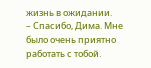жизнь в ожидании.
– Спасибо, Дима. Мне было очень приятно работать с тобой.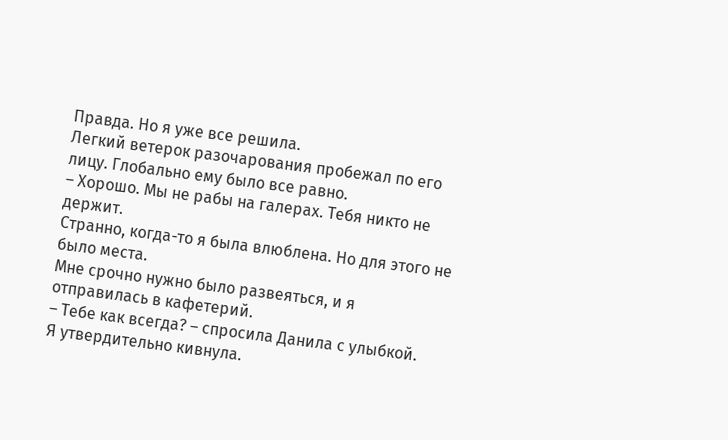Правда. Но я уже все решила.
Легкий ветерок разочарования пробежал по его лицу. Глобально ему было все равно.
– Хорошо. Мы не рабы на галерах. Тебя никто не держит.
Странно, когда-то я была влюблена. Но для этого не было места.
Мне срочно нужно было развеяться, и я отправилась в кафетерий.
– Тебе как всегда? – спросила Данила с улыбкой.
Я утвердительно кивнула.